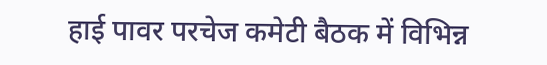हाई पावर परचेज कमेटी बैठक में विभिन्न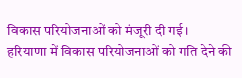विकास परियोजनाओं को मंजूरी दी गई।
हरियाणा में विकास परियोजनाओं को गति देने की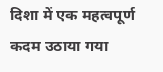दिशा में एक महत्वपूर्ण कदम उठाया गया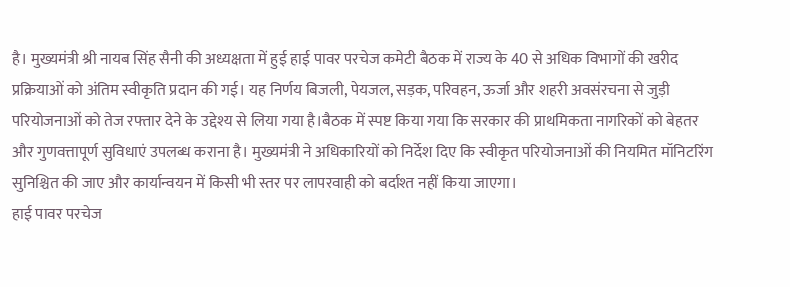है। मुख्यमंत्री श्री नायब सिंह सैनी की अध्यक्षता में हुई हाई पावर परचेज कमेटी बैठक में राज्य के 40 से अधिक विभागों की खरीद प्रक्रियाओं को अंतिम स्वीकृति प्रदान की गई। यह निर्णय बिजली, पेयजल, सड़क, परिवहन, ऊर्जा और शहरी अवसंरचना से जुड़ी परियोजनाओं को तेज रफ्तार देने के उद्देश्य से लिया गया है।बैठक में स्पष्ट किया गया कि सरकार की प्राथमिकता नागरिकों को बेहतर और गुणवत्तापूर्ण सुविधाएं उपलब्ध कराना है। मुख्यमंत्री ने अधिकारियों को निर्देश दिए कि स्वीकृत परियोजनाओं की नियमित मॉनिटरिंग सुनिश्चित की जाए और कार्यान्वयन में किसी भी स्तर पर लापरवाही को बर्दाश्त नहीं किया जाएगा।
हाई पावर परचेज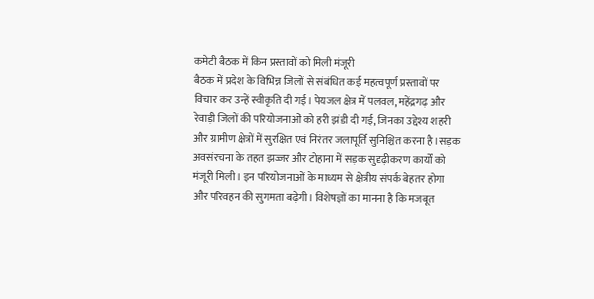कमेटी बैठक में किन प्रस्तावों को मिली मंजूरी
बैठक में प्रदेश के विभिन्न जिलों से संबंधित कई महत्वपूर्ण प्रस्तावों पर विचार कर उन्हें स्वीकृति दी गई। पेयजल क्षेत्र में पलवल, महेंद्रगढ़ और रेवाड़ी जिलों की परियोजनाओं को हरी झंडी दी गई, जिनका उद्देश्य शहरी और ग्रामीण क्षेत्रों में सुरक्षित एवं निरंतर जलापूर्ति सुनिश्चित करना है।सड़क अवसंरचना के तहत झज्जर और टोहाना में सड़क सुदृढ़ीकरण कार्यों को मंजूरी मिली। इन परियोजनाओं के माध्यम से क्षेत्रीय संपर्क बेहतर होगा और परिवहन की सुगमता बढ़ेगी। विशेषज्ञों का मानना है कि मजबूत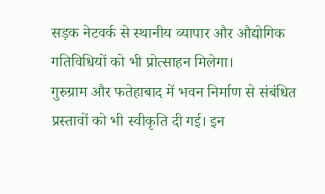सड़क नेटवर्क से स्थानीय व्यापार और औद्योगिक गतिविधियों को भी प्रोत्साहन मिलेगा।
गुरुग्राम और फतेहाबाद में भवन निर्माण से संबंधित प्रस्तावों को भी स्वीकृति दी गई। इन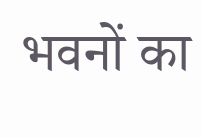भवनों का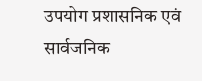उपयोग प्रशासनिक एवं सार्वजनिक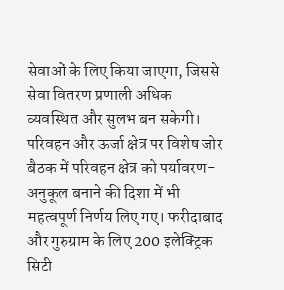सेवाओं के लिए किया जाएगा, जिससे सेवा वितरण प्रणाली अधिक व्यवस्थित और सुलभ बन सकेगी।
परिवहन और ऊर्जा क्षेत्र पर विशेष जोर
बैठक में परिवहन क्षेत्र को पर्यावरण-अनुकूल बनाने की दिशा में भी महत्वपूर्ण निर्णय लिए गए। फरीदाबाद और गुरुग्राम के लिए 200 इलेक्ट्रिक सिटी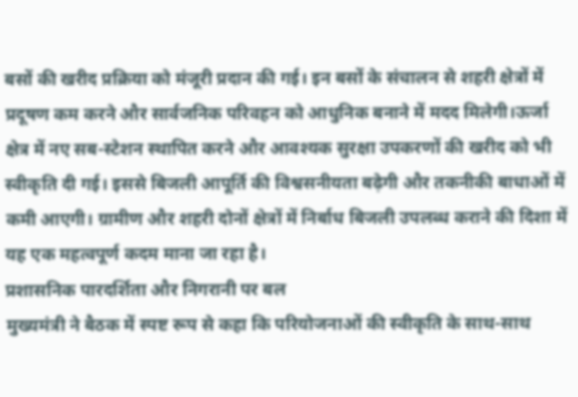बसों की खरीद प्रक्रिया को मंजूरी प्रदान की गई। इन बसों के संचालन से शहरी क्षेत्रों में प्रदूषण कम करने और सार्वजनिक परिवहन को आधुनिक बनाने में मदद मिलेगी।ऊर्जा क्षेत्र में नए सब-स्टेशन स्थापित करने और आवश्यक सुरक्षा उपकरणों की खरीद को भी स्वीकृति दी गई। इससे बिजली आपूर्ति की विश्वसनीयता बढ़ेगी और तकनीकी बाधाओं में कमी आएगी। ग्रामीण और शहरी दोनों क्षेत्रों में निर्बाध बिजली उपलब्ध कराने की दिशा में यह एक महत्वपूर्ण कदम माना जा रहा है।
प्रशासनिक पारदर्शिता और निगरानी पर बल
मुख्यमंत्री ने बैठक में स्पष्ट रूप से कहा कि परियोजनाओं की स्वीकृति के साथ-साथ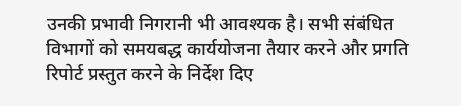उनकी प्रभावी निगरानी भी आवश्यक है। सभी संबंधित विभागों को समयबद्ध कार्ययोजना तैयार करने और प्रगति रिपोर्ट प्रस्तुत करने के निर्देश दिए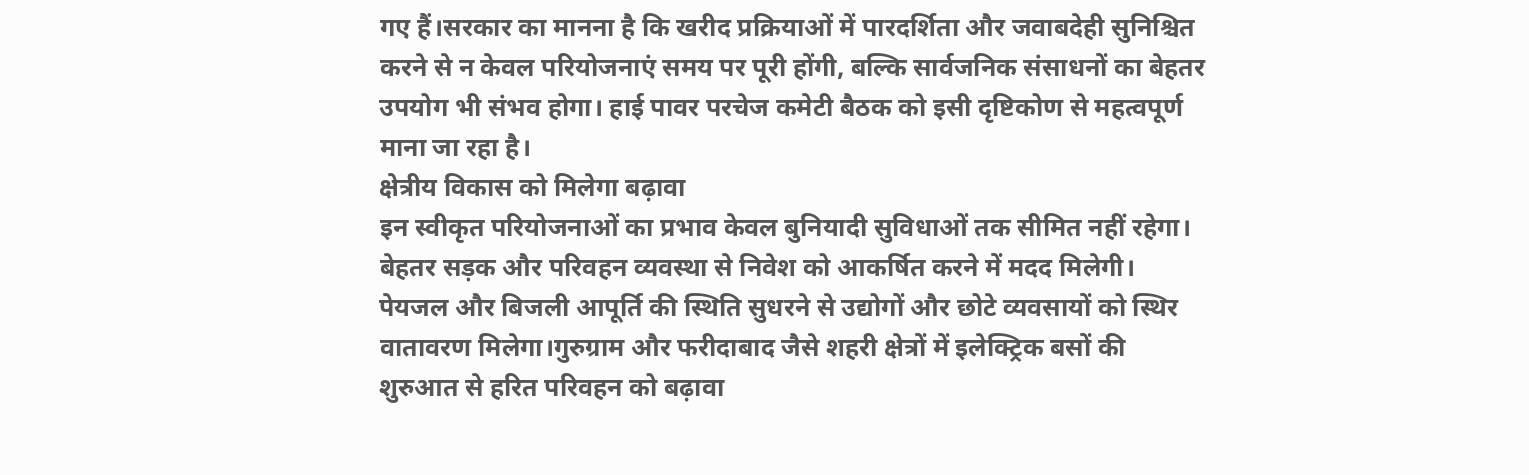गए हैं।सरकार का मानना है कि खरीद प्रक्रियाओं में पारदर्शिता और जवाबदेही सुनिश्चित करने से न केवल परियोजनाएं समय पर पूरी होंगी, बल्कि सार्वजनिक संसाधनों का बेहतर उपयोग भी संभव होगा। हाई पावर परचेज कमेटी बैठक को इसी दृष्टिकोण से महत्वपूर्ण माना जा रहा है।
क्षेत्रीय विकास को मिलेगा बढ़ावा
इन स्वीकृत परियोजनाओं का प्रभाव केवल बुनियादी सुविधाओं तक सीमित नहीं रहेगा। बेहतर सड़क और परिवहन व्यवस्था से निवेश को आकर्षित करने में मदद मिलेगी। पेयजल और बिजली आपूर्ति की स्थिति सुधरने से उद्योगों और छोटे व्यवसायों को स्थिर वातावरण मिलेगा।गुरुग्राम और फरीदाबाद जैसे शहरी क्षेत्रों में इलेक्ट्रिक बसों की शुरुआत से हरित परिवहन को बढ़ावा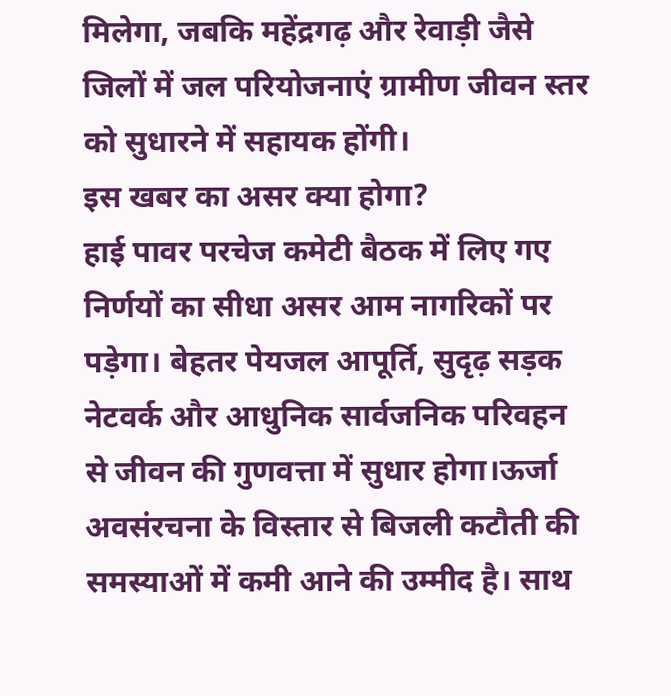मिलेगा, जबकि महेंद्रगढ़ और रेवाड़ी जैसे जिलों में जल परियोजनाएं ग्रामीण जीवन स्तर को सुधारने में सहायक होंगी।
इस खबर का असर क्या होगा?
हाई पावर परचेज कमेटी बैठक में लिए गए निर्णयों का सीधा असर आम नागरिकों पर पड़ेगा। बेहतर पेयजल आपूर्ति, सुदृढ़ सड़क नेटवर्क और आधुनिक सार्वजनिक परिवहन से जीवन की गुणवत्ता में सुधार होगा।ऊर्जा अवसंरचना के विस्तार से बिजली कटौती की समस्याओं में कमी आने की उम्मीद है। साथ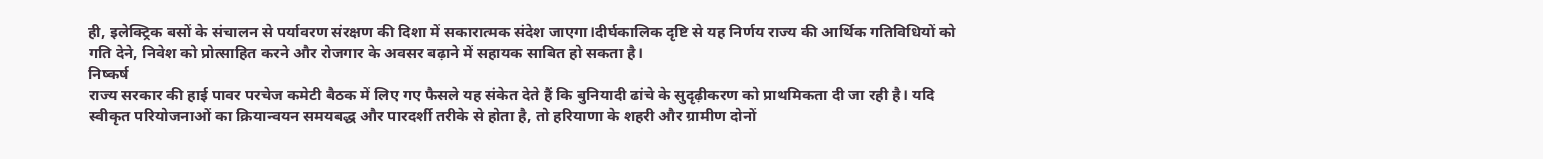ही, इलेक्ट्रिक बसों के संचालन से पर्यावरण संरक्षण की दिशा में सकारात्मक संदेश जाएगा।दीर्घकालिक दृष्टि से यह निर्णय राज्य की आर्थिक गतिविधियों को गति देने, निवेश को प्रोत्साहित करने और रोजगार के अवसर बढ़ाने में सहायक साबित हो सकता है।
निष्कर्ष
राज्य सरकार की हाई पावर परचेज कमेटी बैठक में लिए गए फैसले यह संकेत देते हैं कि बुनियादी ढांचे के सुदृढ़ीकरण को प्राथमिकता दी जा रही है। यदि स्वीकृत परियोजनाओं का क्रियान्वयन समयबद्ध और पारदर्शी तरीके से होता है, तो हरियाणा के शहरी और ग्रामीण दोनों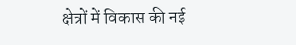क्षेत्रों में विकास की नई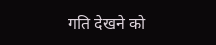गति देखने को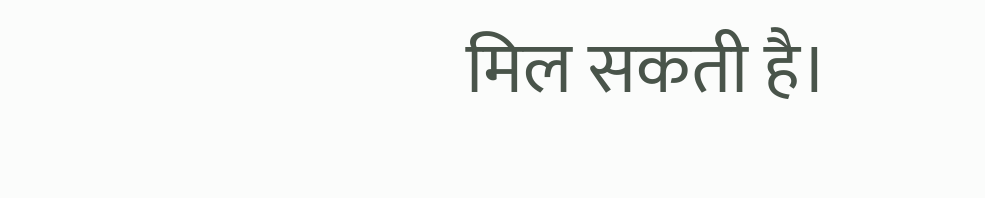मिल सकती है।